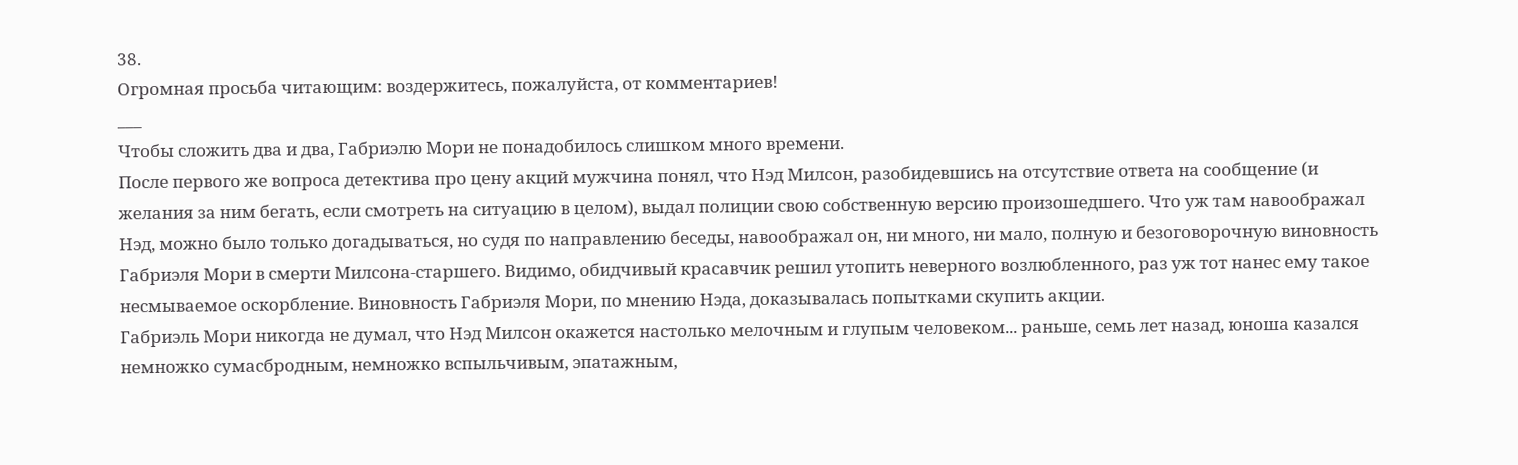38.
Огромная просьба читающим: воздержитесь, пожалуйста, от комментариев!
___
Чтобы сложить два и два, Габриэлю Мори не понадобилось слишком много времени.
После первого же вопроса детектива про цену акций мужчина понял, что Нэд Милсон, разобидевшись на отсутствие ответа на сообщение (и желания за ним бегать, если смотреть на ситуацию в целом), выдал полиции свою собственную версию произошедшего. Что уж там навоображал Нэд, можно было только догадываться, но судя по направлению беседы, навоображал он, ни много, ни мало, полную и безоговорочную виновность Габриэля Мори в смерти Милсона-старшего. Видимо, обидчивый красавчик решил утопить неверного возлюбленного, раз уж тот нанес ему такое несмываемое оскорбление. Виновность Габриэля Мори, по мнению Нэда, доказывалась попытками скупить акции.
Габриэль Мори никогда не думал, что Нэд Милсон окажется настолько мелочным и глупым человеком... раньше, семь лет назад, юноша казался немножко сумасбродным, немножко вспыльчивым, эпатажным,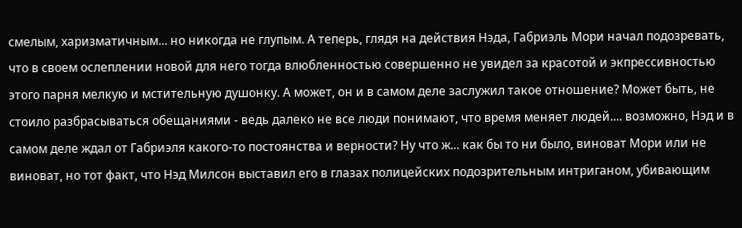смелым, харизматичным... но никогда не глупым. А теперь, глядя на действия Нэда, Габриэль Мори начал подозревать, что в своем ослеплении новой для него тогда влюбленностью совершенно не увидел за красотой и экпрессивностью этого парня мелкую и мстительную душонку. А может, он и в самом деле заслужил такое отношение? Может быть, не стоило разбрасываться обещаниями - ведь далеко не все люди понимают, что время меняет людей.... возможно, Нэд и в самом деле ждал от Габриэля какого-то постоянства и верности? Ну что ж... как бы то ни было, виноват Мори или не виноват, но тот факт, что Нэд Милсон выставил его в глазах полицейских подозрительным интриганом, убивающим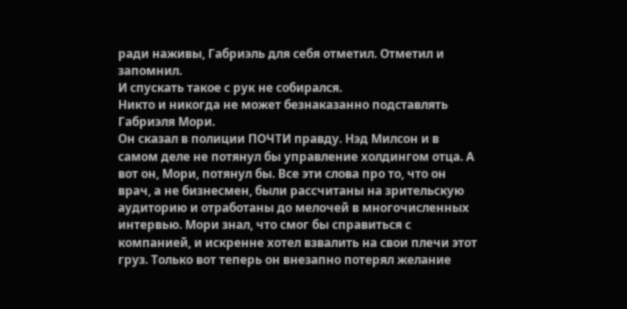ради наживы, Габриэль для себя отметил. Отметил и запомнил.
И спускать такое с рук не собирался.
Никто и никогда не может безнаказанно подставлять Габриэля Мори.
Он сказал в полиции ПОЧТИ правду. Нэд Милсон и в самом деле не потянул бы управление холдингом отца. А вот он, Мори, потянул бы. Все эти слова про то, что он врач, а не бизнесмен, были рассчитаны на зрительскую аудиторию и отработаны до мелочей в многочисленных интервью. Мори знал, что смог бы справиться с компанией, и искренне хотел взвалить на свои плечи этот груз. Только вот теперь он внезапно потерял желание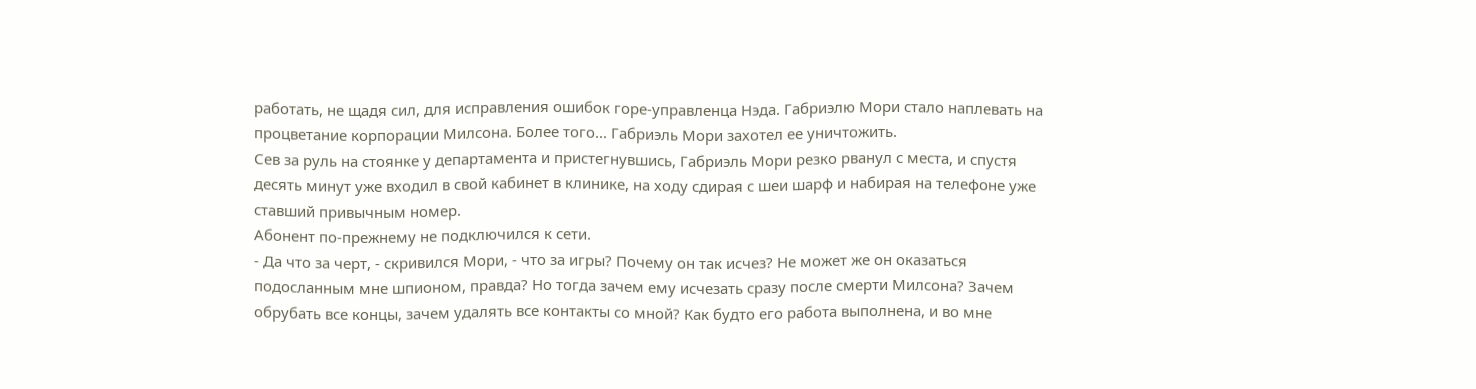работать, не щадя сил, для исправления ошибок горе-управленца Нэда. Габриэлю Мори стало наплевать на процветание корпорации Милсона. Более того... Габриэль Мори захотел ее уничтожить.
Сев за руль на стоянке у департамента и пристегнувшись, Габриэль Мори резко рванул с места, и спустя десять минут уже входил в свой кабинет в клинике, на ходу сдирая с шеи шарф и набирая на телефоне уже ставший привычным номер.
Абонент по-прежнему не подключился к сети.
- Да что за черт, - скривился Мори, - что за игры? Почему он так исчез? Не может же он оказаться подосланным мне шпионом, правда? Но тогда зачем ему исчезать сразу после смерти Милсона? Зачем обрубать все концы, зачем удалять все контакты со мной? Как будто его работа выполнена, и во мне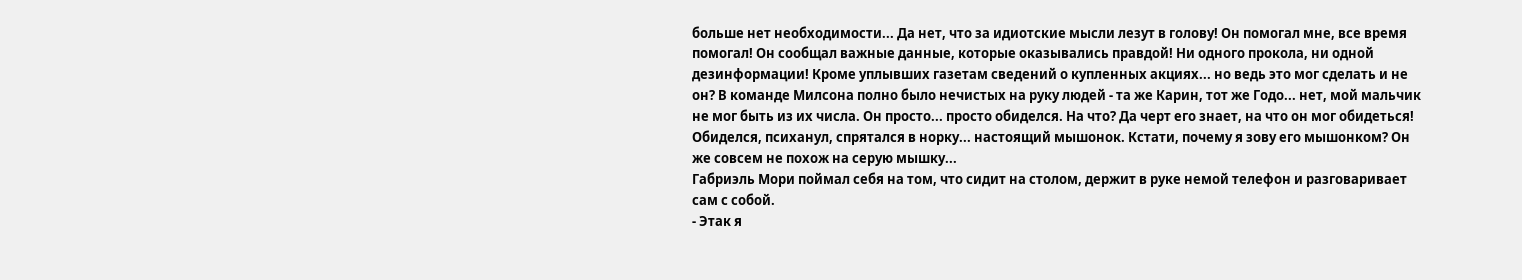больше нет необходимости... Да нет, что за идиотские мысли лезут в голову! Он помогал мне, все время помогал! Он сообщал важные данные, которые оказывались правдой! Ни одного прокола, ни одной дезинформации! Кроме уплывших газетам сведений о купленных акциях... но ведь это мог сделать и не он? В команде Милсона полно было нечистых на руку людей - та же Карин, тот же Годо... нет, мой мальчик не мог быть из их числа. Он просто... просто обиделся. На что? Да черт его знает, на что он мог обидеться! Обиделся, психанул, спрятался в норку... настоящий мышонок. Кстати, почему я зову его мышонком? Он же совсем не похож на серую мышку...
Габриэль Мори поймал себя на том, что сидит на столом, держит в руке немой телефон и разговаривает сам с собой.
- Этак я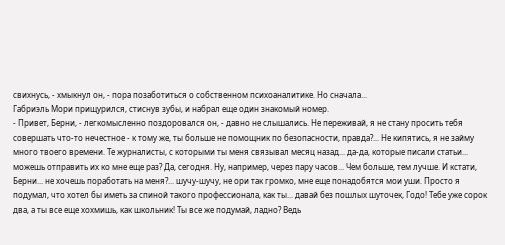свихнусь, - хмыкнул он, - пора позаботиться о собственном психоаналитике. Но сначала...
Габриэль Мори прищурился, стиснув зубы, и набрал еще один знакомый номер.
- Привет, Берни, - легкомысленно поздоровался он, - давно не слышались. Не переживай, я не стану просить тебя совершать что-то нечестное - к тому же, ты больше не помощник по безопасности, правда?... Не кипятись, я не займу много твоего времени. Те журналисты, с которыми ты меня связывал месяц назад... да-да, которые писали статьи... можешь отправить их ко мне еще раз? Да, сегодня. Ну, например, через пару часов... Чем больше, тем лучше. И кстати, Берни... не хочешь поработать на меня?... шучу-шучу, не ори так громко, мне еще понадобятся мои уши. Просто я подумал, что хотел бы иметь за спиной такого профессионала, как ты... давай без пошлых шуточек, Годо! Тебе уже сорок два, а ты все еще хохмишь, как школьник! Ты все же подумай, ладно? Ведь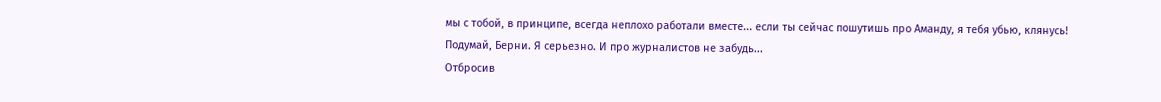мы с тобой, в принципе, всегда неплохо работали вместе... если ты сейчас пошутишь про Аманду, я тебя убью, клянусь! Подумай, Берни. Я серьезно. И про журналистов не забудь...
Отбросив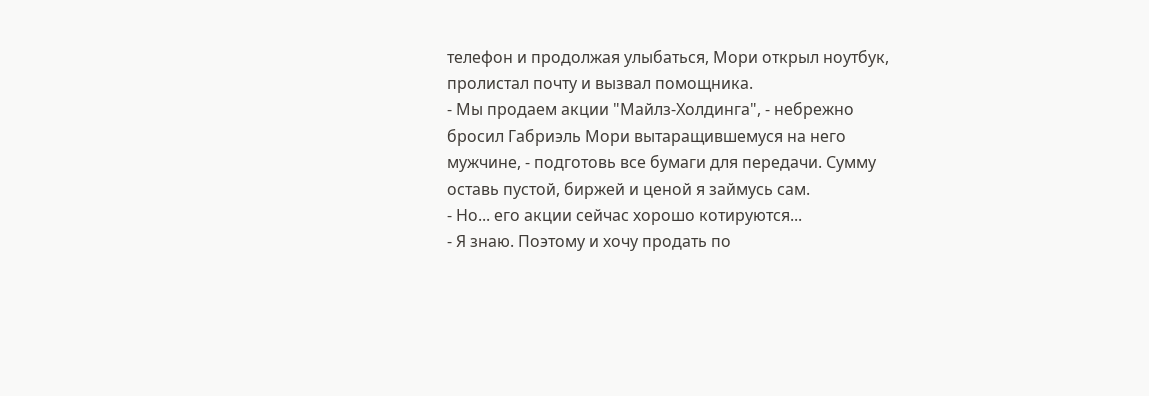телефон и продолжая улыбаться, Мори открыл ноутбук, пролистал почту и вызвал помощника.
- Мы продаем акции "Майлз-Холдинга", - небрежно бросил Габриэль Мори вытаращившемуся на него мужчине, - подготовь все бумаги для передачи. Сумму оставь пустой, биржей и ценой я займусь сам.
- Но... его акции сейчас хорошо котируются...
- Я знаю. Поэтому и хочу продать по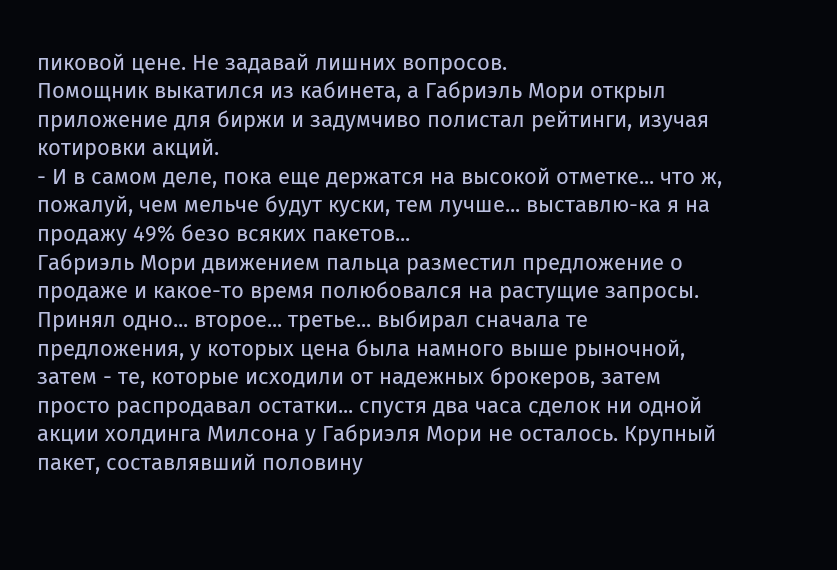пиковой цене. Не задавай лишних вопросов.
Помощник выкатился из кабинета, а Габриэль Мори открыл приложение для биржи и задумчиво полистал рейтинги, изучая котировки акций.
- И в самом деле, пока еще держатся на высокой отметке... что ж, пожалуй, чем мельче будут куски, тем лучше... выставлю-ка я на продажу 49% безо всяких пакетов...
Габриэль Мори движением пальца разместил предложение о продаже и какое-то время полюбовался на растущие запросы. Принял одно... второе... третье... выбирал сначала те предложения, у которых цена была намного выше рыночной, затем - те, которые исходили от надежных брокеров, затем просто распродавал остатки... спустя два часа сделок ни одной акции холдинга Милсона у Габриэля Мори не осталось. Крупный пакет, составлявший половину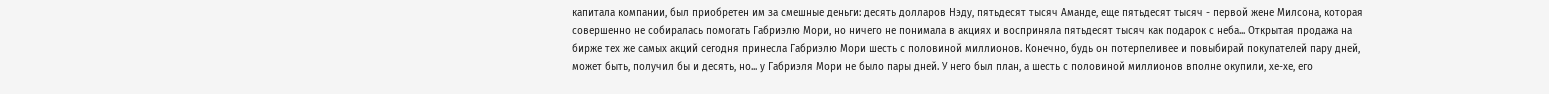капитала компании, был приобретен им за смешные деньги: десять долларов Нэду, пятьдесят тысяч Аманде, еще пятьдесят тысяч - первой жене Милсона, которая совершенно не собиралась помогать Габриэлю Мори, но ничего не понимала в акциях и восприняла пятьдесят тысяч как подарок с неба... Открытая продажа на бирже тех же самых акций сегодня принесла Габриэлю Мори шесть с половиной миллионов. Конечно, будь он потерпеливее и повыбирай покупателей пару дней, может быть, получил бы и десять, но... у Габриэля Мори не было пары дней. У него был план, а шесть с половиной миллионов вполне окупили, хе-хе, его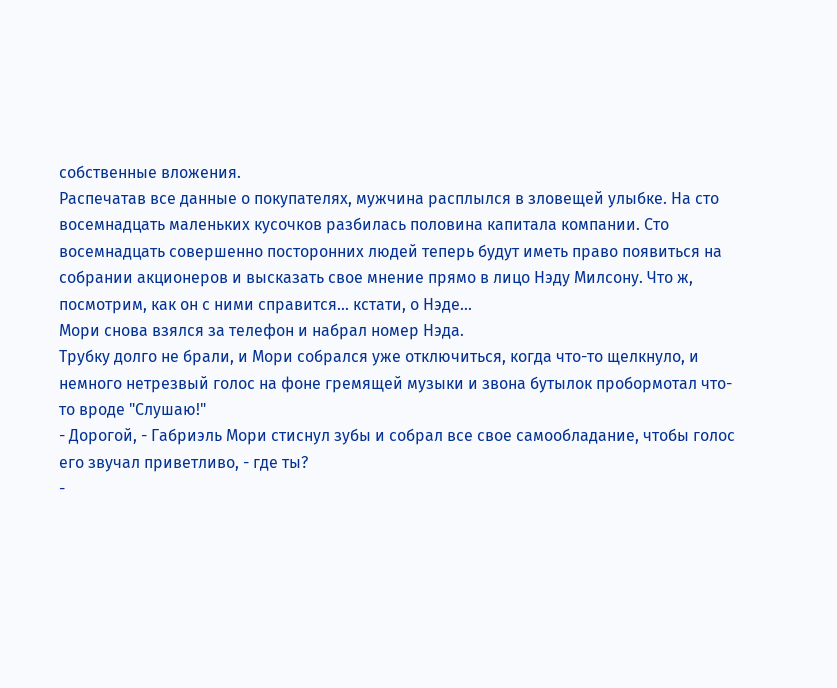собственные вложения.
Распечатав все данные о покупателях, мужчина расплылся в зловещей улыбке. На сто восемнадцать маленьких кусочков разбилась половина капитала компании. Сто восемнадцать совершенно посторонних людей теперь будут иметь право появиться на собрании акционеров и высказать свое мнение прямо в лицо Нэду Милсону. Что ж, посмотрим, как он с ними справится... кстати, о Нэде...
Мори снова взялся за телефон и набрал номер Нэда.
Трубку долго не брали, и Мори собрался уже отключиться, когда что-то щелкнуло, и немного нетрезвый голос на фоне гремящей музыки и звона бутылок пробормотал что-то вроде "Слушаю!"
- Дорогой, - Габриэль Мори стиснул зубы и собрал все свое самообладание, чтобы голос его звучал приветливо, - где ты?
-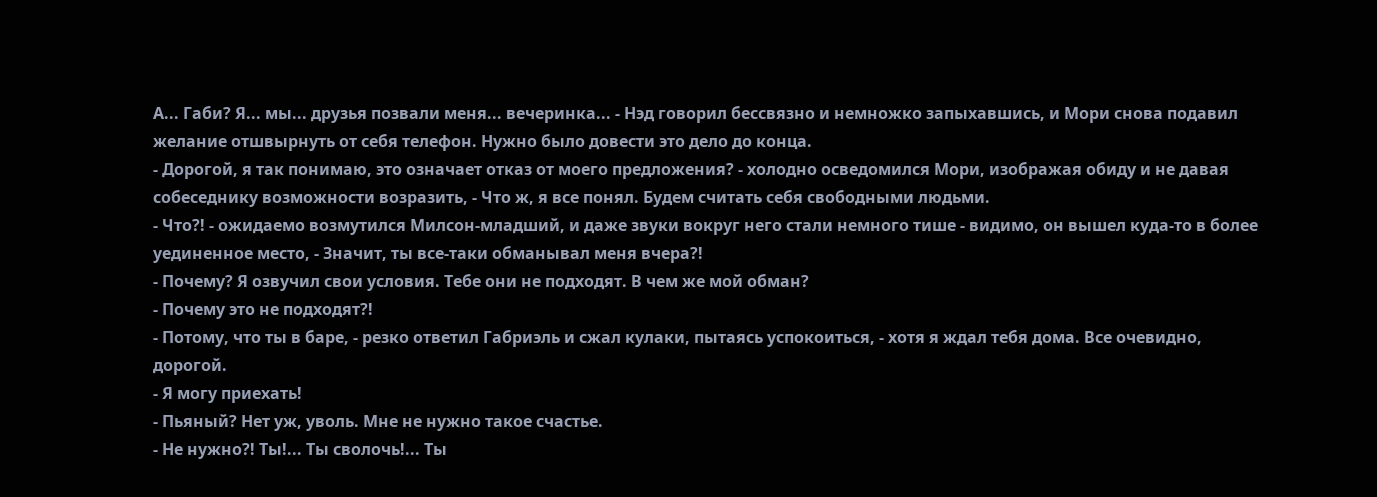А... Габи? Я... мы... друзья позвали меня... вечеринка... - Нэд говорил бессвязно и немножко запыхавшись, и Мори снова подавил желание отшвырнуть от себя телефон. Нужно было довести это дело до конца.
- Дорогой, я так понимаю, это означает отказ от моего предложения? - холодно осведомился Мори, изображая обиду и не давая собеседнику возможности возразить, - Что ж, я все понял. Будем считать себя свободными людьми.
- Что?! - ожидаемо возмутился Милсон-младший, и даже звуки вокруг него стали немного тише - видимо, он вышел куда-то в более уединенное место, - Значит, ты все-таки обманывал меня вчера?!
- Почему? Я озвучил свои условия. Тебе они не подходят. В чем же мой обман?
- Почему это не подходят?!
- Потому, что ты в баре, - резко ответил Габриэль и сжал кулаки, пытаясь успокоиться, - хотя я ждал тебя дома. Все очевидно, дорогой.
- Я могу приехать!
- Пьяный? Нет уж, уволь. Мне не нужно такое счастье.
- Не нужно?! Ты!... Ты сволочь!... Ты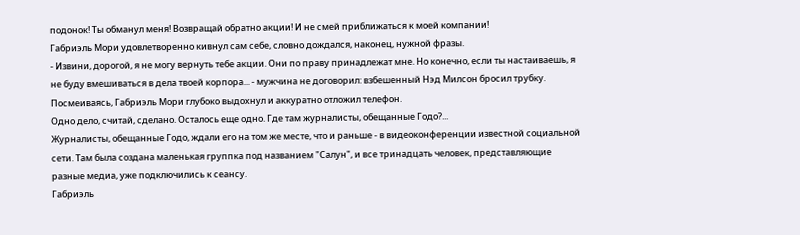подонок! Ты обманул меня! Возвращай обратно акции! И не смей приближаться к моей компании!
Габриэль Мори удовлетворенно кивнул сам себе, словно дождался, наконец, нужной фразы.
- Извини, дорогой, я не могу вернуть тебе акции. Они по праву принадлежат мне. Но конечно, если ты настаиваешь, я не буду вмешиваться в дела твоей корпора... - мужчина не договорил: взбешенный Нэд Милсон бросил трубку.
Посмеиваясь, Габриэль Мори глубоко выдохнул и аккуратно отложил телефон.
Одно дело, считай, сделано. Осталось еще одно. Где там журналисты, обещанные Годо?...
Журналисты, обещанные Годо, ждали его на том же месте, что и раньше - в видеоконференции известной социальной сети. Там была создана маленькая группка под названием "Салун", и все тринадцать человек, представляющие разные медиа, уже подключились к сеансу.
Габриэль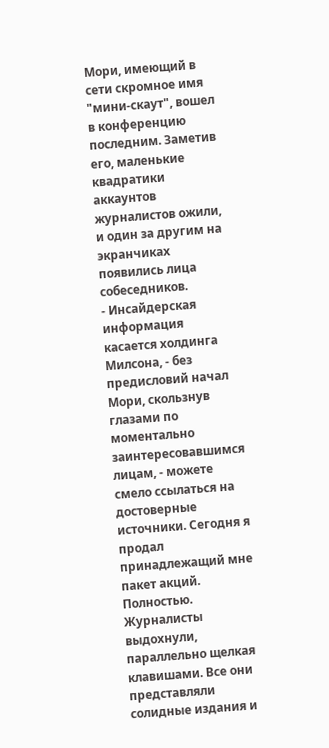Мори, имеющий в сети скромное имя "мини-скаут", вошел в конференцию последним. Заметив его, маленькие квадратики аккаунтов журналистов ожили, и один за другим на экранчиках появились лица собеседников.
- Инсайдерская информация касается холдинга Милсона, - без предисловий начал Мори, скользнув глазами по моментально заинтересовавшимся лицам, - можете смело ссылаться на достоверные источники. Сегодня я продал принадлежащий мне пакет акций. Полностью.
Журналисты выдохнули, параллельно щелкая клавишами. Все они представляли солидные издания и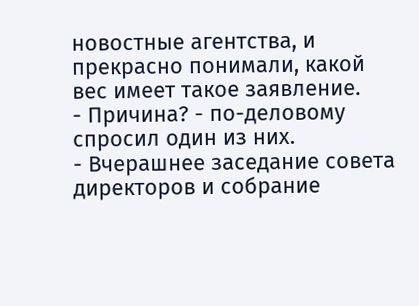новостные агентства, и прекрасно понимали, какой вес имеет такое заявление.
- Причина? - по-деловому спросил один из них.
- Вчерашнее заседание совета директоров и собрание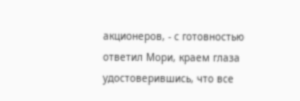акционеров, - с готовностью ответил Мори, краем глаза удостоверившись, что все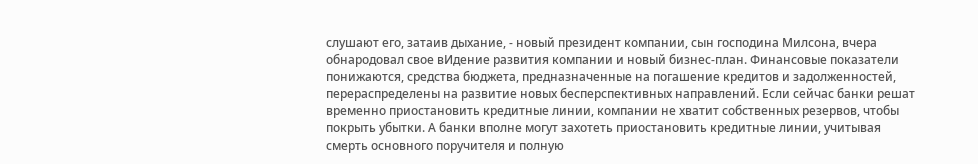слушают его, затаив дыхание, - новый президент компании, сын господина Милсона, вчера обнародовал свое вИдение развития компании и новый бизнес-план. Финансовые показатели понижаются, средства бюджета, предназначенные на погашение кредитов и задолженностей, перераспределены на развитие новых бесперспективных направлений. Если сейчас банки решат временно приостановить кредитные линии, компании не хватит собственных резервов, чтобы покрыть убытки. А банки вполне могут захотеть приостановить кредитные линии, учитывая смерть основного поручителя и полную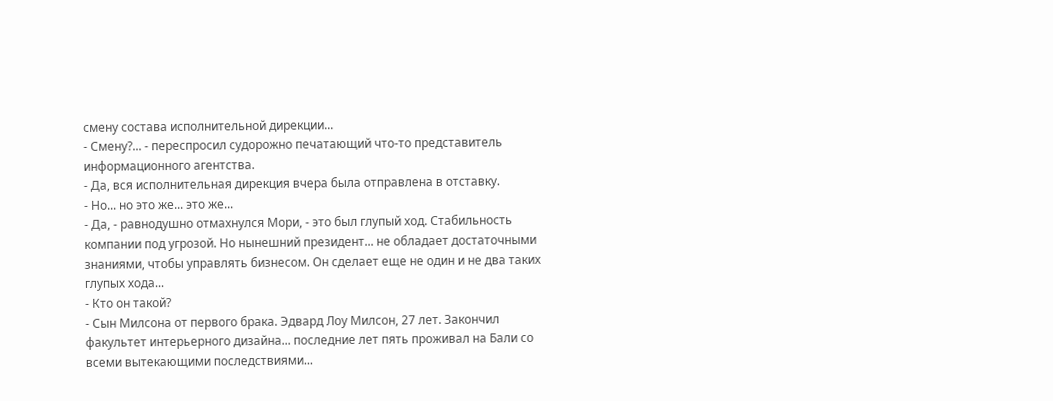смену состава исполнительной дирекции...
- Смену?... - переспросил судорожно печатающий что-то представитель информационного агентства.
- Да, вся исполнительная дирекция вчера была отправлена в отставку.
- Но... но это же... это же...
- Да, - равнодушно отмахнулся Мори, - это был глупый ход. Стабильность компании под угрозой. Но нынешний президент... не обладает достаточными знаниями, чтобы управлять бизнесом. Он сделает еще не один и не два таких глупых хода...
- Кто он такой?
- Сын Милсона от первого брака. Эдвард Лоу Милсон, 27 лет. Закончил факультет интерьерного дизайна... последние лет пять проживал на Бали со всеми вытекающими последствиями...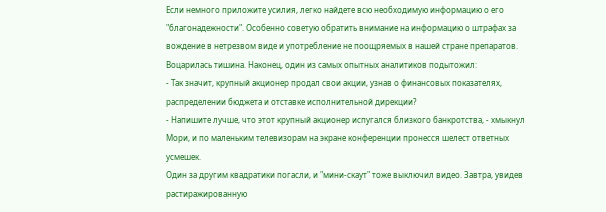Если немного приложите усилия, легко найдете всю необходимую информацию о его "благонадежности". Особенно советую обратить внимание на информацию о штрафах за вождение в нетрезвом виде и употребление не поощряемых в нашей стране препаратов.
Воцарилась тишина. Наконец, один из самых опытных аналитиков подытожил:
- Так значит, крупный акционер продал свои акции, узнав о финансовых показателях, распределении бюджета и отставке исполнительной дирекции?
- Напишите лучше, что этот крупный акционер испугался близкого банкротства, - хмыкнул Мори, и по маленьким телевизорам на экране конференции пронесся шелест ответных усмешек.
Один за другим квадратики погасли, и "мини-скаут" тоже выключил видео. Завтра, увидев растиражированную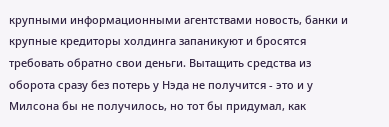крупными информационными агентствами новость, банки и крупные кредиторы холдинга запаникуют и бросятся требовать обратно свои деньги. Вытащить средства из оборота сразу без потерь у Нэда не получится - это и у Милсона бы не получилось, но тот бы придумал, как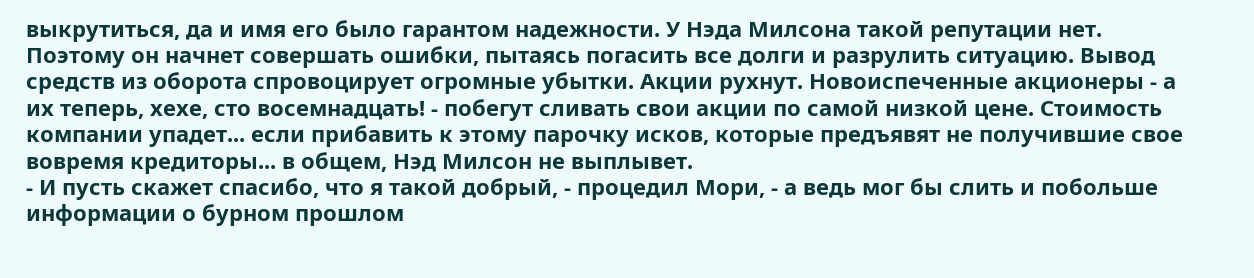выкрутиться, да и имя его было гарантом надежности. У Нэда Милсона такой репутации нет. Поэтому он начнет совершать ошибки, пытаясь погасить все долги и разрулить ситуацию. Вывод средств из оборота спровоцирует огромные убытки. Акции рухнут. Новоиспеченные акционеры - а их теперь, хехе, сто восемнадцать! - побегут сливать свои акции по самой низкой цене. Стоимость компании упадет... если прибавить к этому парочку исков, которые предъявят не получившие свое вовремя кредиторы... в общем, Нэд Милсон не выплывет.
- И пусть скажет спасибо, что я такой добрый, - процедил Мори, - а ведь мог бы слить и побольше информации о бурном прошлом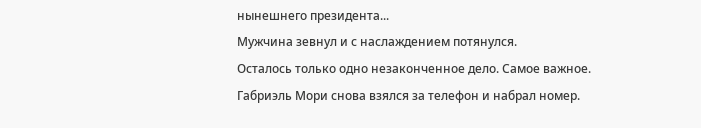нынешнего президента...
Мужчина зевнул и с наслаждением потянулся.
Осталось только одно незаконченное дело. Самое важное.
Габриэль Мори снова взялся за телефон и набрал номер.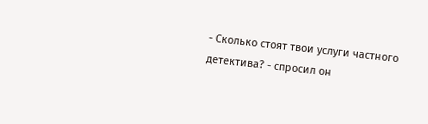- Сколько стоят твои услуги частного детектива? - спросил он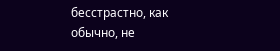бесстрастно, как обычно, не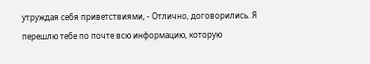утруждая себя приветствиями, - Отлично, договорились. Я перешлю тебе по почте всю информацию, которую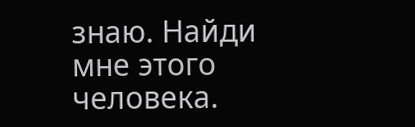знаю. Найди мне этого человека.